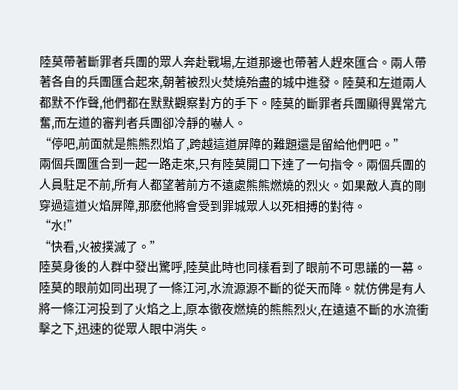陸莫帶著斷罪者兵團的眾人奔赴戰場,左道那邊也帶著人趕來匯合。兩人帶著各自的兵團匯合起來,朝著被烈火焚燒殆盡的城中進發。陸莫和左道兩人都默不作聲,他們都在默默觀察對方的手下。陸莫的斷罪者兵團顯得異常亢奮,而左道的審判者兵團卻冷靜的嚇人。
“停吧,前面就是熊熊烈焰了,跨越這道屏障的難題還是留給他們吧。”
兩個兵團匯合到一起一路走來,只有陸莫開口下達了一句指令。兩個兵團的人員駐足不前,所有人都望著前方不遠處熊熊燃燒的烈火。如果敵人真的剛穿過這道火焰屏障,那麽他將會受到罪城眾人以死相搏的對待。
“水!”
“快看,火被撲滅了。”
陸莫身後的人群中發出驚呼,陸莫此時也同樣看到了眼前不可思議的一幕。陸莫的眼前如同出現了一條江河,水流源源不斷的從天而降。就仿佛是有人將一條江河投到了火焰之上,原本徹夜燃燒的熊熊烈火,在遠遠不斷的水流衝擊之下,迅速的從眾人眼中消失。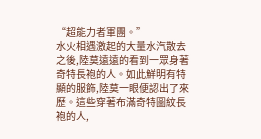“超能力者軍團。”
水火相遇激起的大量水汽散去之後,陸莫遠遠的看到一眾身著奇特長袍的人。如此鮮明有特顯的服飾,陸莫一眼便認出了來歷。這些穿著布滿奇特圖紋長袍的人,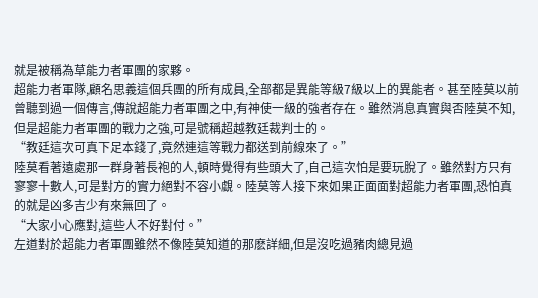就是被稱為草能力者軍團的家夥。
超能力者軍隊,顧名思義這個兵團的所有成員,全部都是異能等級7級以上的異能者。甚至陸莫以前曾聽到過一個傳言,傳說超能力者軍團之中,有神使一級的強者存在。雖然消息真實與否陸莫不知,但是超能力者軍團的戰力之強,可是號稱超越教廷裁判士的。
“教廷這次可真下足本錢了,竟然連這等戰力都送到前線來了。”
陸莫看著遠處那一群身著長袍的人,頓時覺得有些頭大了,自己這次怕是要玩脫了。雖然對方只有寥寥十數人,可是對方的實力絕對不容小覷。陸莫等人接下來如果正面面對超能力者軍團,恐怕真的就是凶多吉少有來無回了。
“大家小心應對,這些人不好對付。”
左道對於超能力者軍團雖然不像陸莫知道的那麽詳細,但是沒吃過豬肉總見過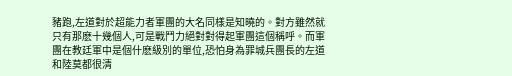豬跑,左道對於超能力者軍團的大名同樣是知曉的。對方雖然就只有那麽十幾個人,可是戰鬥力絕對對得起軍團這個稱呼。而軍團在教廷軍中是個什麽級別的單位,恐怕身為罪城兵團長的左道和陸莫都很清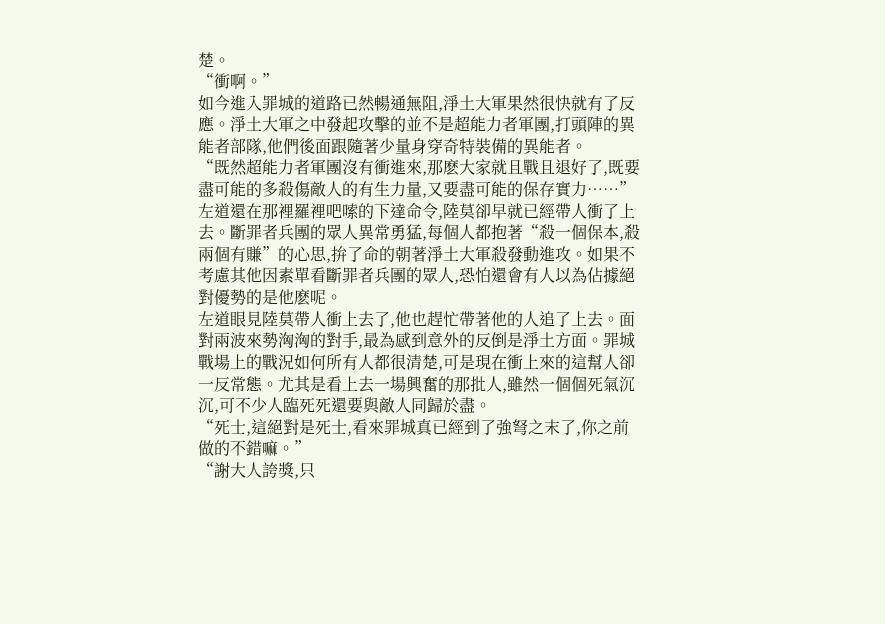楚。
“衝啊。”
如今進入罪城的道路已然暢通無阻,淨土大軍果然很快就有了反應。淨土大軍之中發起攻擊的並不是超能力者軍團,打頭陣的異能者部隊,他們後面跟隨著少量身穿奇特裝備的異能者。
“既然超能力者軍團沒有衝進來,那麽大家就且戰且退好了,既要盡可能的多殺傷敵人的有生力量,又要盡可能的保存實力……”
左道還在那裡羅裡吧嗦的下達命令,陸莫卻早就已經帶人衝了上去。斷罪者兵團的眾人異常勇猛,每個人都抱著“殺一個保本,殺兩個有賺”的心思,拚了命的朝著淨土大軍殺發動進攻。如果不考慮其他因素單看斷罪者兵團的眾人,恐怕還會有人以為佔據絕對優勢的是他麽呢。
左道眼見陸莫帶人衝上去了,他也趕忙帶著他的人追了上去。面對兩波來勢洶洶的對手,最為感到意外的反倒是淨土方面。罪城戰場上的戰況如何所有人都很清楚,可是現在衝上來的這幫人卻一反常態。尤其是看上去一場興奮的那批人,雖然一個個死氣沉沉,可不少人臨死死還要與敵人同歸於盡。
“死士,這絕對是死士,看來罪城真已經到了強弩之末了,你之前做的不錯嘛。”
“謝大人誇獎,只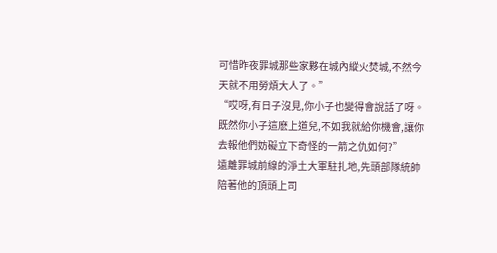可惜昨夜罪城那些家夥在城內縱火焚城,不然今天就不用勞煩大人了。”
“哎呀,有日子沒見,你小子也變得會說話了呀。既然你小子這麽上道兒,不如我就給你機會,讓你去報他們妨礙立下奇怪的一箭之仇如何?”
遠離罪城前線的淨土大軍駐扎地,先頭部隊統帥陪著他的頂頭上司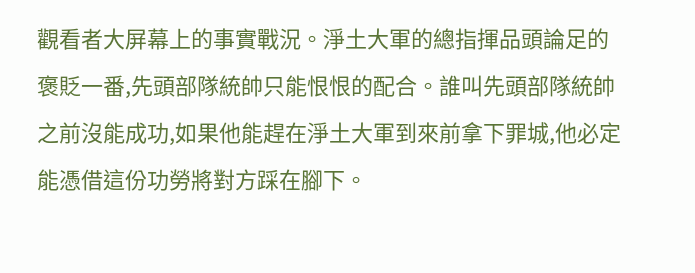觀看者大屏幕上的事實戰況。淨土大軍的總指揮品頭論足的褒貶一番,先頭部隊統帥只能恨恨的配合。誰叫先頭部隊統帥之前沒能成功,如果他能趕在淨土大軍到來前拿下罪城,他必定能憑借這份功勞將對方踩在腳下。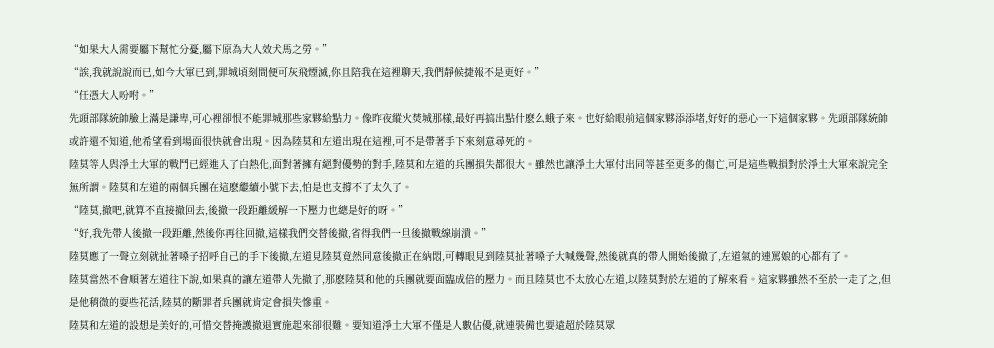“如果大人需要屬下幫忙分憂,屬下原為大人效犬馬之勞。”
“誒,我就說說而已,如今大軍已到,罪城頃刻間便可灰飛煙滅,你且陪我在這裡聊天,我們靜候捷報不是更好。”
“任憑大人吩咐。”
先頭部隊統帥臉上滿是謙卑,可心裡卻恨不能罪城那些家夥給點力。像昨夜縱火焚城那樣,最好再搞出點什麽么蛾子來。也好給眼前這個家夥添添堵,好好的惡心一下這個家夥。先頭部隊統帥或許還不知道,他希望看到場面很快就會出現。因為陸莫和左道出現在這裡,可不是帶著手下來刻意尋死的。
陸莫等人與淨土大軍的戰鬥已經進入了白熱化,面對著擁有絕對優勢的對手,陸莫和左道的兵團損失都很大。雖然也讓淨土大軍付出同等甚至更多的傷亡,可是這些戰損對於淨土大軍來說完全無所謂。陸莫和左道的兩個兵團在這麽繼續小號下去,怕是也支撐不了太久了。
“陸莫,撤吧,就算不直接撤回去,後撤一段距離緩解一下壓力也總是好的呀。”
“好,我先帶人後撤一段距離,然後你再往回撤,這樣我們交替後撤,省得我們一旦後撤戰線崩潰。”
陸莫應了一聲立刻就扯著嗓子招呼自己的手下後撤,左道見陸莫竟然同意後撤正在納悶,可轉眼見到陸莫扯著嗓子大喊幾聲,然後就真的帶人開始後撤了,左道氣的連罵娘的心都有了。
陸莫當然不會順著左道往下說,如果真的讓左道帶人先撤了,那麽陸莫和他的兵團就要面臨成倍的壓力。而且陸莫也不太放心左道,以陸莫對於左道的了解來看。這家夥雖然不至於一走了之,但是他稍微的耍些花活,陸莫的斷罪者兵團就肯定會損失慘重。
陸莫和左道的設想是美好的,可惜交替掩護撤退實施起來卻很難。要知道淨土大軍不僅是人數佔優,就連裝備也要遠超於陸莫眾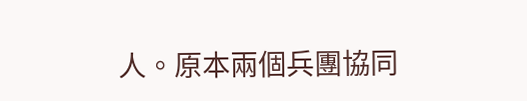人。原本兩個兵團協同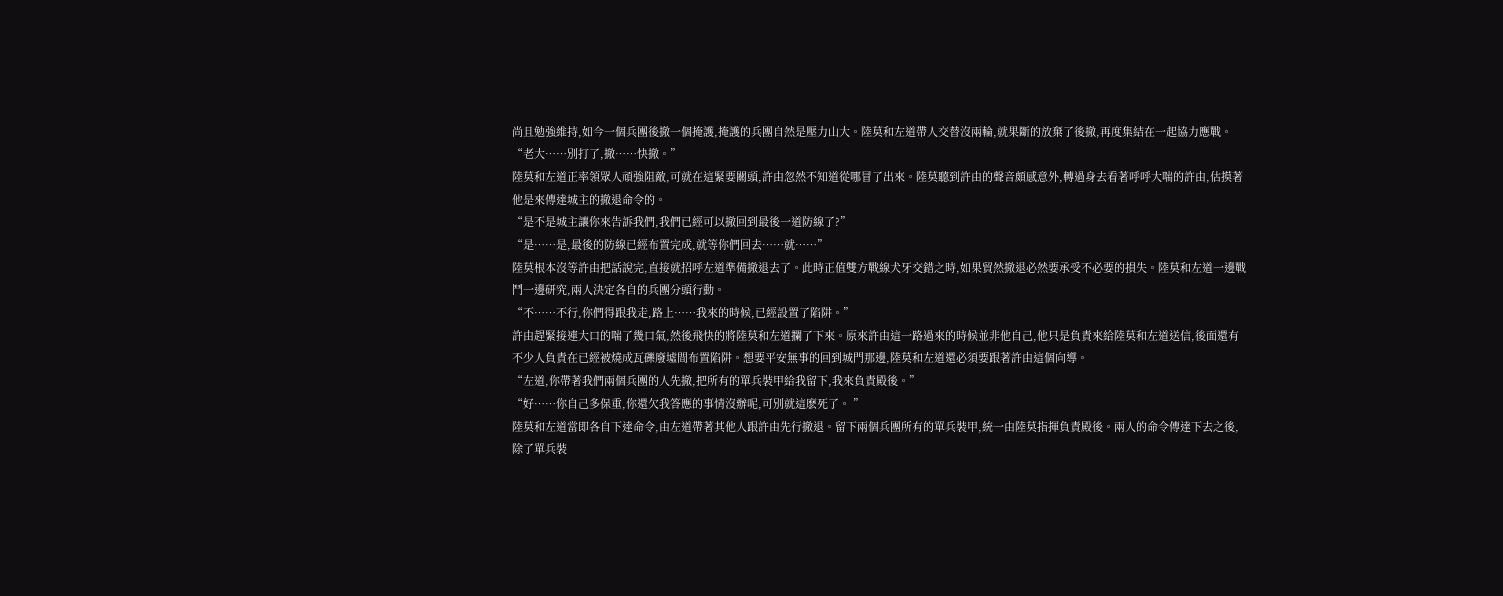尚且勉強維持,如今一個兵團後撤一個掩護,掩護的兵團自然是壓力山大。陸莫和左道帶人交替沒兩輪,就果斷的放棄了後撤,再度集結在一起協力應戰。
“老大……別打了,撤……快撤。”
陸莫和左道正率領眾人頑強阻敵,可就在這緊要關頭,許由忽然不知道從哪冒了出來。陸莫聽到許由的聲音頗感意外,轉過身去看著呼呼大喘的許由,估摸著他是來傳達城主的撤退命令的。
“是不是城主讓你來告訴我們,我們已經可以撤回到最後一道防線了?”
“是……是,最後的防線已經布置完成,就等你們回去……就……”
陸莫根本沒等許由把話說完,直接就招呼左道準備撤退去了。此時正值雙方戰線犬牙交錯之時,如果貿然撤退必然要承受不必要的損失。陸莫和左道一邊戰鬥一邊研究,兩人決定各自的兵團分頭行動。
“不……不行,你們得跟我走,路上……我來的時候,已經設置了陷阱。”
許由趕緊接連大口的喘了幾口氣,然後飛快的將陸莫和左道攔了下來。原來許由這一路過來的時候並非他自己,他只是負責來給陸莫和左道送信,後面還有不少人負責在已經被燒成瓦礫廢墟間布置陷阱。想要平安無事的回到城門那邊,陸莫和左道還必須要跟著許由這個向導。
“左道,你帶著我們兩個兵團的人先撤,把所有的單兵裝甲給我留下,我來負責殿後。”
“好……你自己多保重,你還欠我答應的事情沒辦呢,可別就這麽死了。 ”
陸莫和左道當即各自下達命令,由左道帶著其他人跟許由先行撤退。留下兩個兵團所有的單兵裝甲,統一由陸莫指揮負責殿後。兩人的命令傳達下去之後,除了單兵裝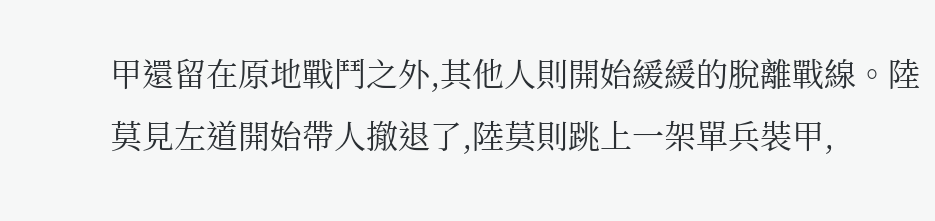甲還留在原地戰鬥之外,其他人則開始緩緩的脫離戰線。陸莫見左道開始帶人撤退了,陸莫則跳上一架單兵裝甲,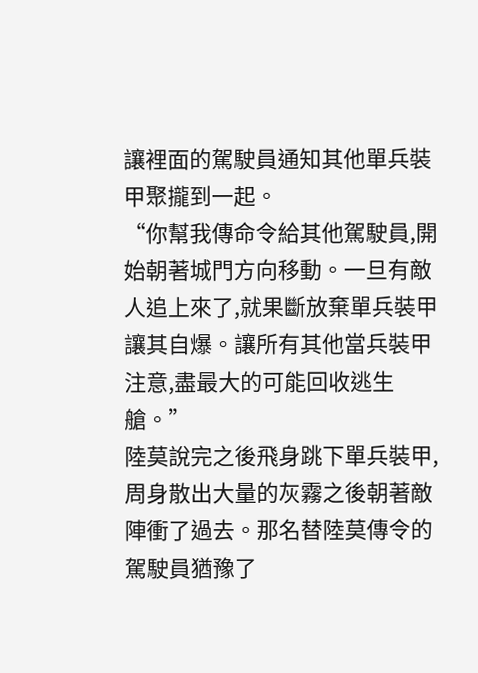讓裡面的駕駛員通知其他單兵裝甲聚攏到一起。
“你幫我傳命令給其他駕駛員,開始朝著城門方向移動。一旦有敵人追上來了,就果斷放棄單兵裝甲讓其自爆。讓所有其他當兵裝甲注意,盡最大的可能回收逃生艙。”
陸莫說完之後飛身跳下單兵裝甲,周身散出大量的灰霧之後朝著敵陣衝了過去。那名替陸莫傳令的駕駛員猶豫了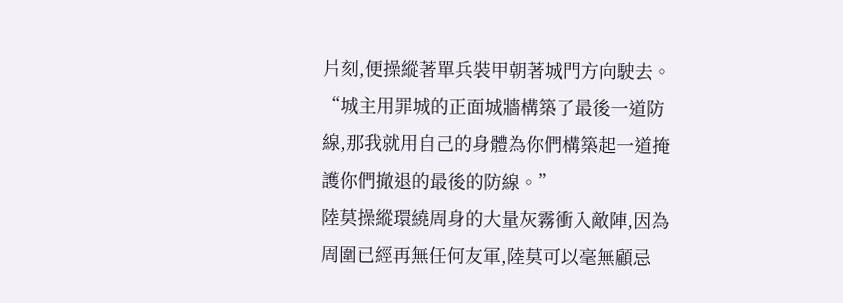片刻,便操縱著單兵裝甲朝著城門方向駛去。
“城主用罪城的正面城牆構築了最後一道防線,那我就用自己的身體為你們構築起一道掩護你們撤退的最後的防線。”
陸莫操縱環繞周身的大量灰霧衝入敵陣,因為周圍已經再無任何友軍,陸莫可以毫無顧忌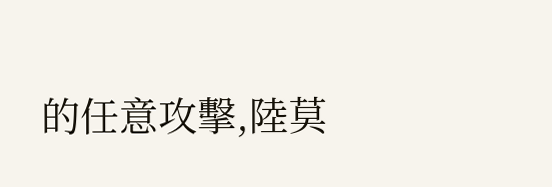的任意攻擊,陸莫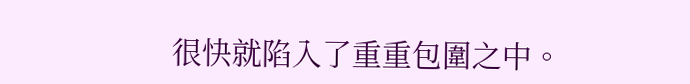很快就陷入了重重包圍之中。